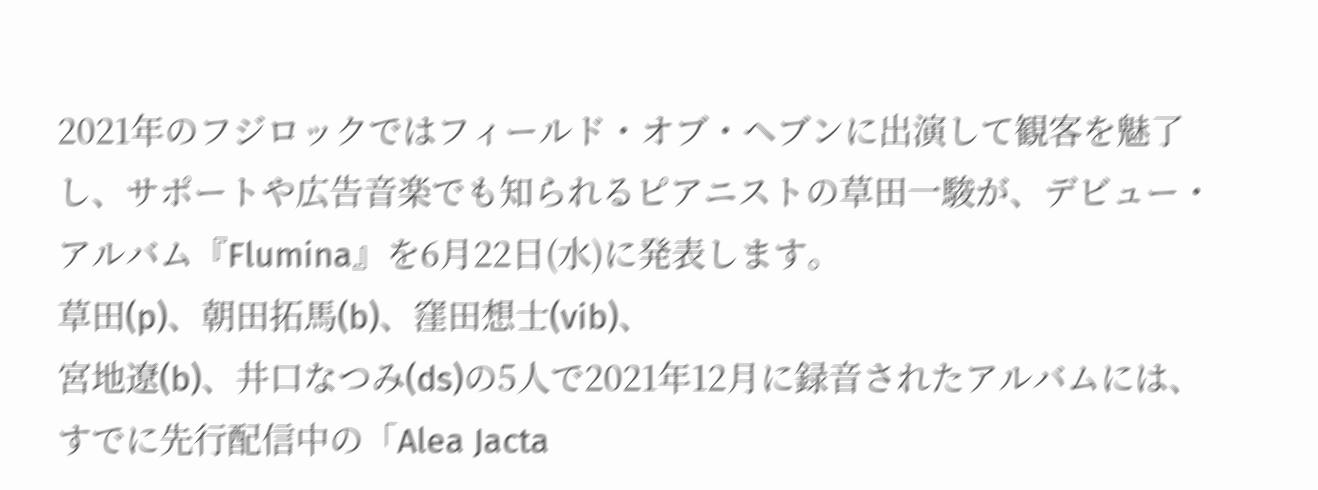2021年のフジロックではフィールド・オブ・ヘブンに出演して観客を魅了し、サポートや広告音楽でも知られるピアニストの草田一駿が、デビュー・アルバム『Flumina』を6月22日(水)に発表します。
草田(p)、朝田拓馬(b)、窪田想士(vib)、
宮地遼(b)、井口なつみ(ds)の5人で2021年12月に録音されたアルバムには、すでに先行配信中の「Alea Jacta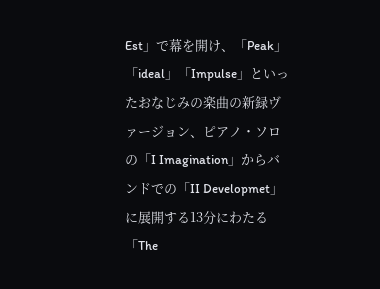Est」で幕を開け、「Peak」「ideal」「Impulse」といったおなじみの楽曲の新録ヴァージョン、ピアノ・ソロの「I Imagination」からバンドでの「II Developmet」に展開する13分にわたる「The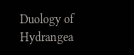Duology of Hydrangea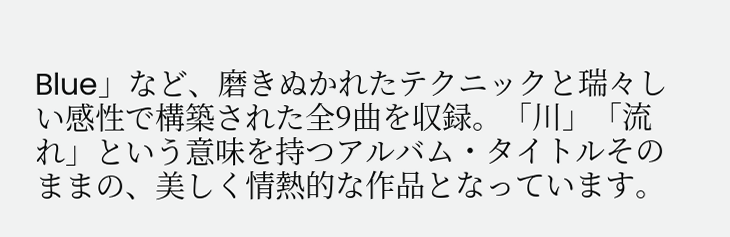Blue」など、磨きぬかれたテクニックと瑞々しい感性で構築された全9曲を収録。「川」「流れ」という意味を持つアルバム・タイトルそのままの、美しく情熱的な作品となっています。